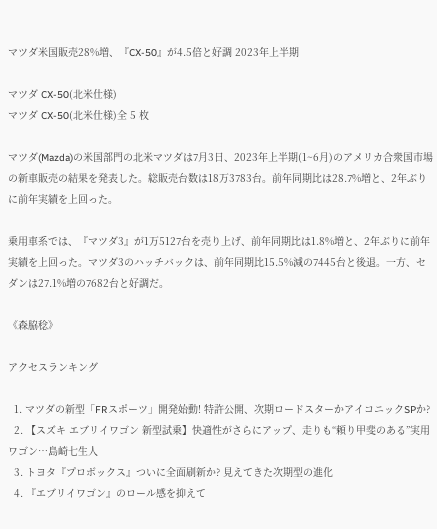マツダ米国販売28%増、『CX-50』が4.5倍と好調 2023年上半期

マツダ CX-50(北米仕様)
マツダ CX-50(北米仕様)全 5 枚

マツダ(Mazda)の米国部門の北米マツダは7月3日、2023年上半期(1~6月)のアメリカ合衆国市場の新車販売の結果を発表した。総販売台数は18万3783台。前年同期比は28.7%増と、2年ぶりに前年実績を上回った。

乗用車系では、『マツダ3』が1万5127台を売り上げ、前年同期比は1.8%増と、2年ぶりに前年実績を上回った。マツダ3のハッチバックは、前年同期比15.5%減の7445台と後退。一方、セダンは27.1%増の7682台と好調だ。

《森脇稔》

アクセスランキング

  1. マツダの新型「FRスポーツ」開発始動! 特許公開、次期ロードスターかアイコニックSPか?
  2. 【スズキ エブリイワゴン 新型試乗】快適性がさらにアップ、走りも“頼り甲斐のある”実用ワゴン…島崎七生人
  3. トヨタ『プロボックス』ついに全面刷新か? 見えてきた次期型の進化
  4. 『エブリイワゴン』のロール感を抑えて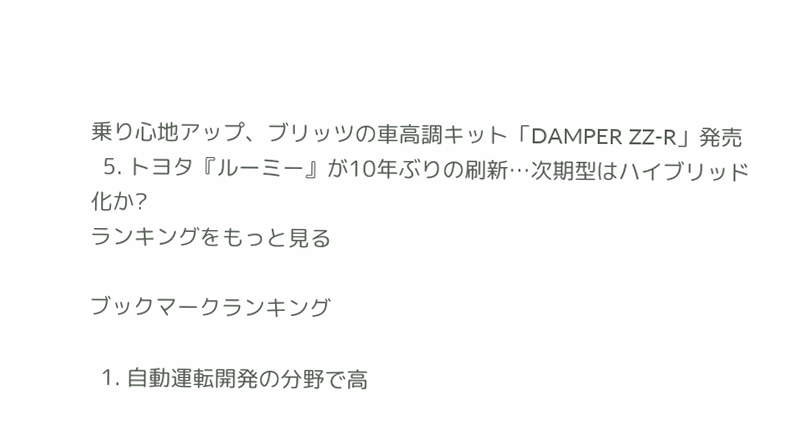乗り心地アップ、ブリッツの車高調キット「DAMPER ZZ-R」発売
  5. トヨタ『ルーミー』が10年ぶりの刷新…次期型はハイブリッド化か?
ランキングをもっと見る

ブックマークランキング

  1. 自動運転開発の分野で高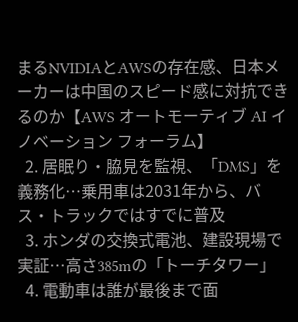まるNVIDIAとAWSの存在感、日本メーカーは中国のスピード感に対抗できるのか【AWS オートモーティブ AI イノベーション フォーラム】
  2. 居眠り・脇見を監視、「DMS」を義務化…乗用車は2031年から、バス・トラックではすでに普及
  3. ホンダの交換式電池、建設現場で実証…高さ385mの「トーチタワー」
  4. 電動車は誰が最後まで面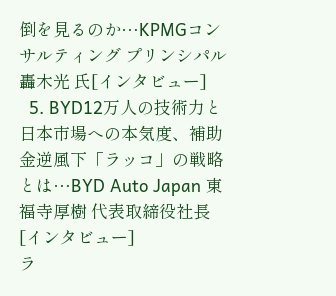倒を見るのか…KPMGコンサルティング プリンシパル 轟木光 氏[インタビュー]
  5. BYD12万人の技術力と日本市場への本気度、補助金逆風下「ラッコ」の戦略とは…BYD Auto Japan 東福寺厚樹 代表取締役社長[インタビュー]
ラ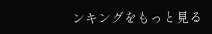ンキングをもっと見る